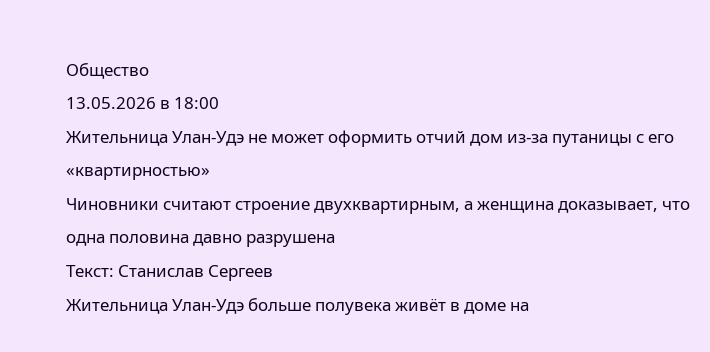Общество
13.05.2026 в 18:00
Жительница Улан-Удэ не может оформить отчий дом из-за путаницы с его «квартирностью»
Чиновники считают строение двухквартирным, а женщина доказывает, что одна половина давно разрушена
Текст: Станислав Сергеев
Жительница Улан-Удэ больше полувека живёт в доме на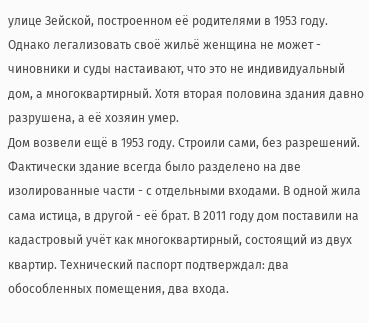улице Зейской, построенном её родителями в 1953 году. Однако легализовать своё жильё женщина не может - чиновники и суды настаивают, что это не индивидуальный дом, а многоквартирный. Хотя вторая половина здания давно разрушена, а её хозяин умер.
Дом возвели ещё в 1953 году. Строили сами, без разрешений. Фактически здание всегда было разделено на две изолированные части - с отдельными входами. В одной жила сама истица, в другой - её брат. В 2011 году дом поставили на кадастровый учёт как многоквартирный, состоящий из двух квартир. Технический паспорт подтверждал: два обособленных помещения, два входа.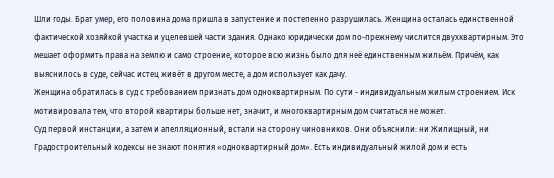Шли годы. Брат умер, его половина дома пришла в запустение и постепенно разрушилась. Женщина осталась единственной фактической хозяйкой участка и уцелевшей части здания. Однако юридически дом по-прежнему числится двухквартирным. Это мешает оформить права на землю и само строение, которое всю жизнь было для неё единственным жильём. Причём, как выяснилось в суде, сейчас истец живёт в другом месте, а дом использует как дачу.
Женщина обратилась в суд с требованием признать дом одноквартирным. По сути - индивидуальным жилым строением. Иск мотивировала тем, что второй квартиры больше нет, значит, и многоквартирным дом считаться не может.
Суд первой инстанции, а затем и апелляционный, встали на сторону чиновников. Они объяснили: ни Жилищный, ни Градостроительный кодексы не знают понятия «одноквартирный дом». Есть индивидуальный жилой дом и есть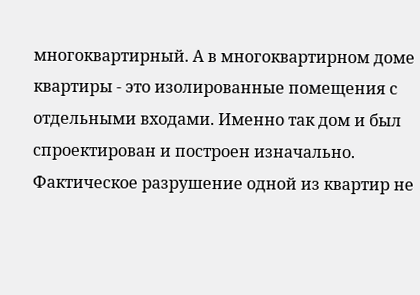многоквартирный. А в многоквартирном доме квартиры - это изолированные помещения с отдельными входами. Именно так дом и был спроектирован и построен изначально. Фактическое разрушение одной из квартир не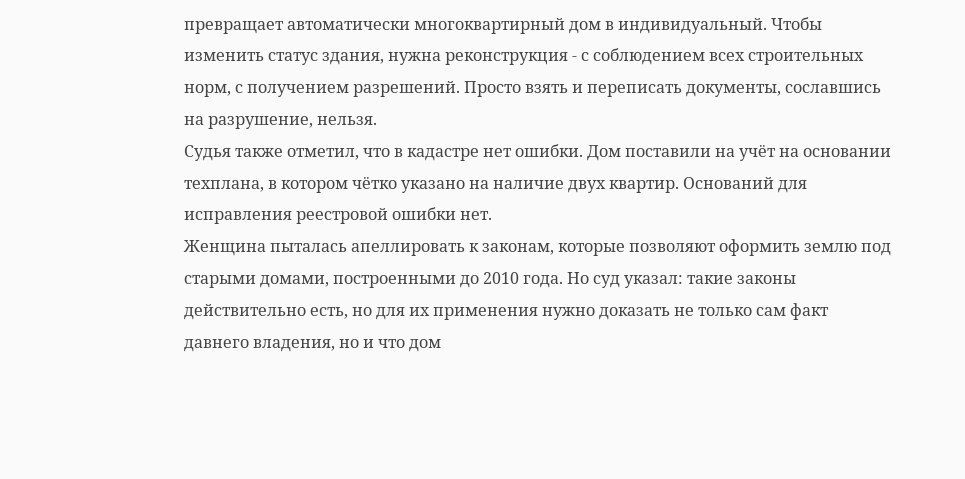превращает автоматически многоквартирный дом в индивидуальный. Чтобы изменить статус здания, нужна реконструкция - с соблюдением всех строительных норм, с получением разрешений. Просто взять и переписать документы, сославшись на разрушение, нельзя.
Судья также отметил, что в кадастре нет ошибки. Дом поставили на учёт на основании техплана, в котором чётко указано на наличие двух квартир. Оснований для исправления реестровой ошибки нет.
Женщина пыталась апеллировать к законам, которые позволяют оформить землю под старыми домами, построенными до 2010 года. Но суд указал: такие законы действительно есть, но для их применения нужно доказать не только сам факт давнего владения, но и что дом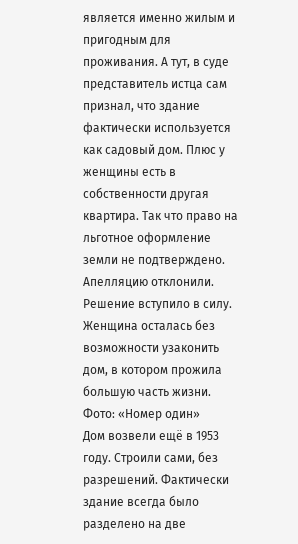является именно жилым и пригодным для проживания. А тут, в суде представитель истца сам признал, что здание фактически используется как садовый дом. Плюс у женщины есть в собственности другая квартира. Так что право на льготное оформление земли не подтверждено.
Апелляцию отклонили. Решение вступило в силу. Женщина осталась без возможности узаконить дом, в котором прожила большую часть жизни.
Фото: «Номер один»
Дом возвели ещё в 1953 году. Строили сами, без разрешений. Фактически здание всегда было разделено на две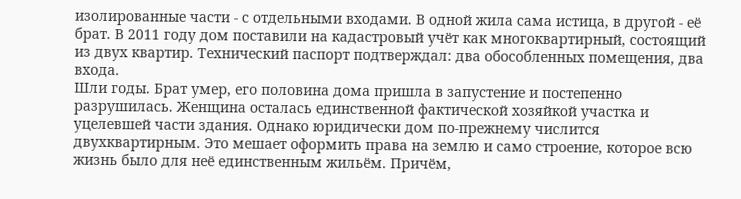изолированные части - с отдельными входами. В одной жила сама истица, в другой - её брат. В 2011 году дом поставили на кадастровый учёт как многоквартирный, состоящий из двух квартир. Технический паспорт подтверждал: два обособленных помещения, два входа.
Шли годы. Брат умер, его половина дома пришла в запустение и постепенно разрушилась. Женщина осталась единственной фактической хозяйкой участка и уцелевшей части здания. Однако юридически дом по-прежнему числится двухквартирным. Это мешает оформить права на землю и само строение, которое всю жизнь было для неё единственным жильём. Причём,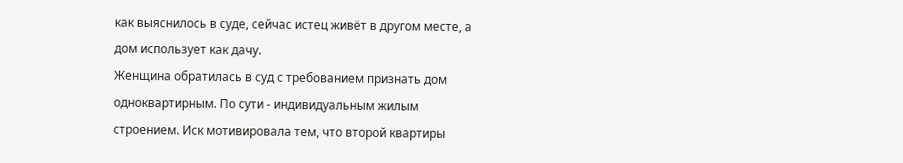как выяснилось в суде, сейчас истец живёт в другом месте, а дом использует как дачу.
Женщина обратилась в суд с требованием признать дом одноквартирным. По сути - индивидуальным жилым строением. Иск мотивировала тем, что второй квартиры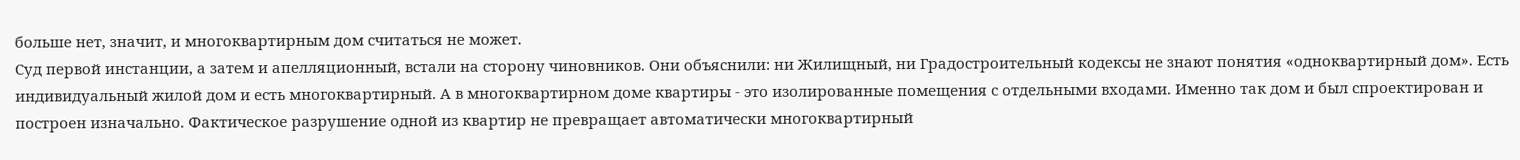больше нет, значит, и многоквартирным дом считаться не может.
Суд первой инстанции, а затем и апелляционный, встали на сторону чиновников. Они объяснили: ни Жилищный, ни Градостроительный кодексы не знают понятия «одноквартирный дом». Есть индивидуальный жилой дом и есть многоквартирный. А в многоквартирном доме квартиры - это изолированные помещения с отдельными входами. Именно так дом и был спроектирован и построен изначально. Фактическое разрушение одной из квартир не превращает автоматически многоквартирный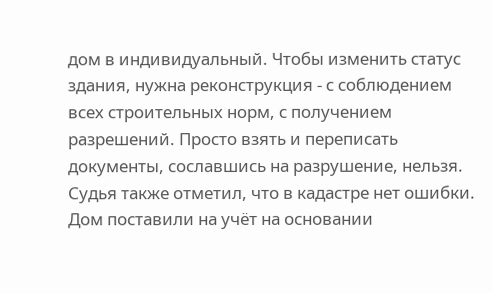дом в индивидуальный. Чтобы изменить статус здания, нужна реконструкция - с соблюдением всех строительных норм, с получением разрешений. Просто взять и переписать документы, сославшись на разрушение, нельзя.
Судья также отметил, что в кадастре нет ошибки. Дом поставили на учёт на основании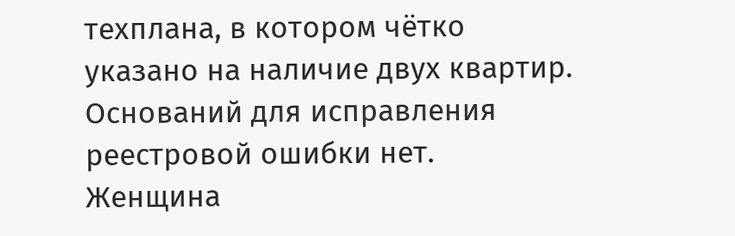техплана, в котором чётко указано на наличие двух квартир. Оснований для исправления реестровой ошибки нет.
Женщина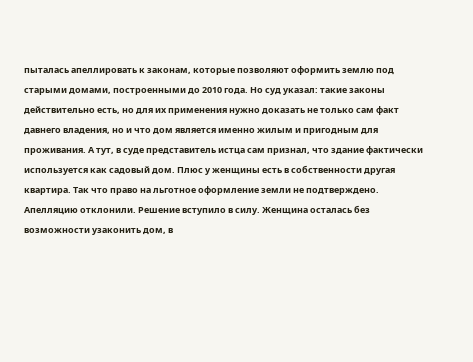пыталась апеллировать к законам, которые позволяют оформить землю под старыми домами, построенными до 2010 года. Но суд указал: такие законы действительно есть, но для их применения нужно доказать не только сам факт давнего владения, но и что дом является именно жилым и пригодным для проживания. А тут, в суде представитель истца сам признал, что здание фактически используется как садовый дом. Плюс у женщины есть в собственности другая квартира. Так что право на льготное оформление земли не подтверждено.
Апелляцию отклонили. Решение вступило в силу. Женщина осталась без возможности узаконить дом, в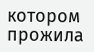котором прожила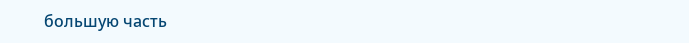большую часть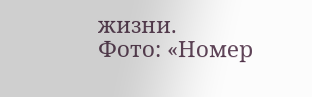жизни.
Фото: «Номер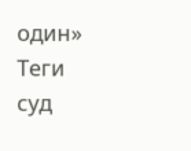один»
Теги
суд